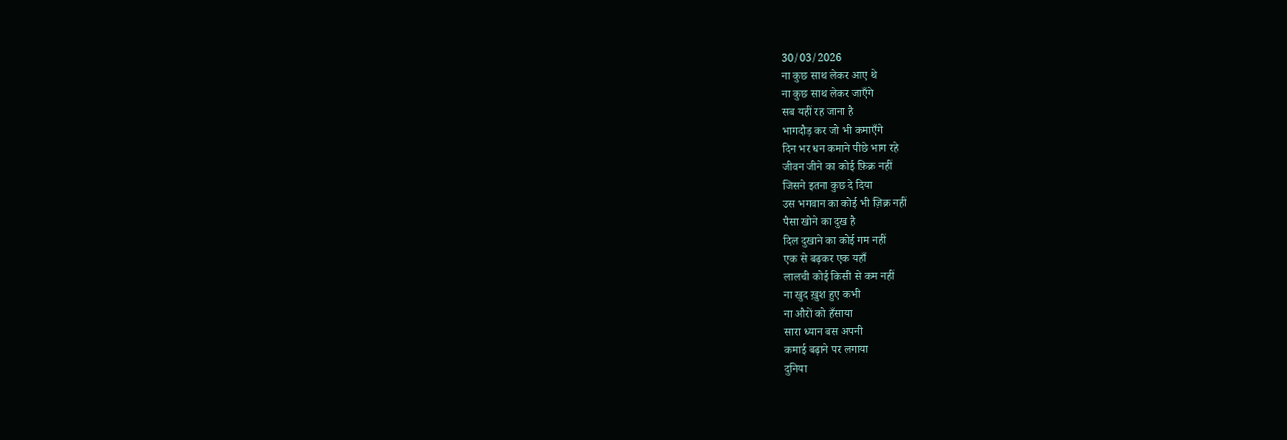30/03/2026
ना कुछ साथ लेकर आए थे
ना कुछ साथ लेकर जाएँगे
सब यहीं रह जाना है
भागदौड़ कर जो भी कमाएँगे
दिन भर धन कमाने पीछे भाग रहे
जीवन जीने का कोई फ़िक्र नहीं
जिसने इतना कुछ दे दिया
उस भगवान का कोई भी ज़िक्र नहीं
पैसा खोने का दुख है
दिल दुखाने का कोई गम नहीं
एक से बढ़कर एक यहाँ
लालची कोई किसी से कम नहीं
ना खुद ख़ुश हुए कभी
ना औरों को हँसाया
सारा ध्यान बस अपनी
कमाई बढ़ाने पर लगाया
दुनिया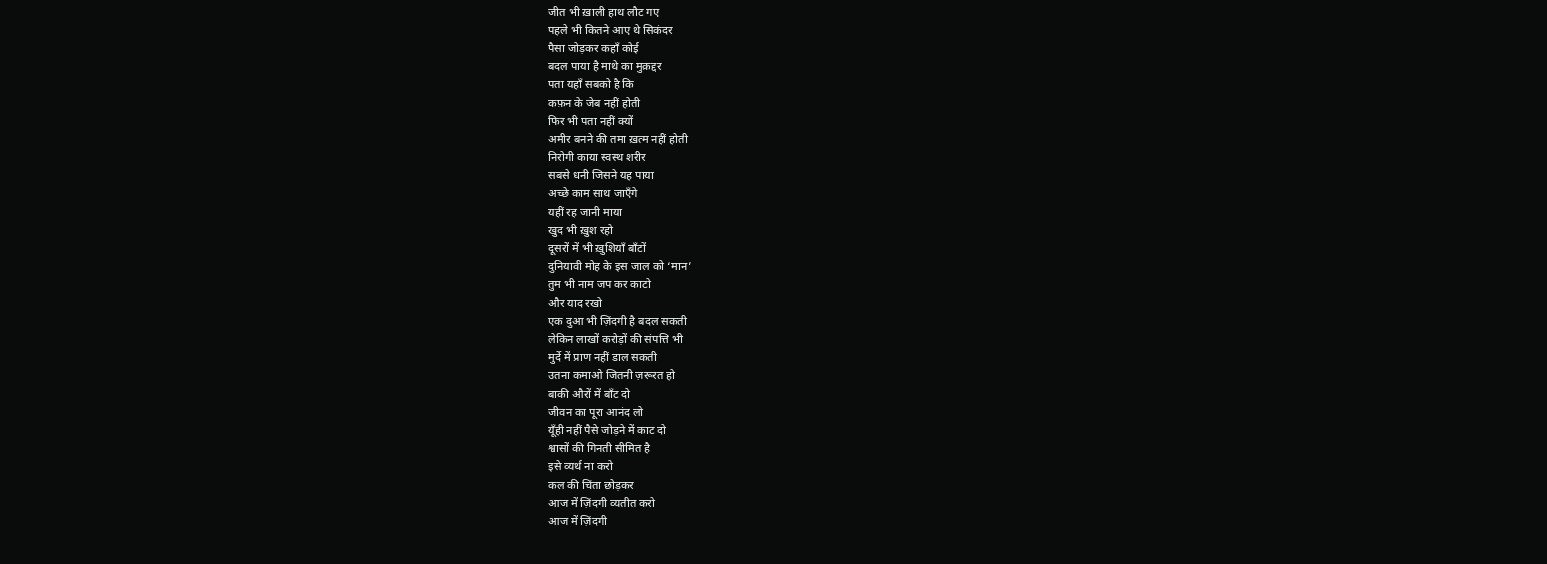जीत भी ख़ाली हाथ लौट गए
पहले भी कितने आए थे सिकंदर
पैसा जोड़कर कहाँ कोई
बदल पाया है माथे का मुक़द्दर
पता यहाँ सबको है कि
कफ़न के जेब नहीं होती
फिर भी पता नहीं क्यों
अमीर बनने की तमा ख़त्म नहीं होती
निरोगी काया स्वस्थ शरीर
सबसे धनी जिसने यह पाया
अच्छे काम साथ जाएँगे
यहीं रह जानी माया
खुद भी ख़ुश रहो
दूसरों में भी ख़ुशियाँ बाँटों
दुनियावी मोह के इस जाल को ‘मान’
तुम भी नाम जप कर काटो
और याद रखो
एक दुआ भी ज़िंदगी है बदल सकती
लेकिन लाखों करोड़ों की संपत्ति भी
मुर्दे में प्राण नहीं डाल सकती
उतना कमाओ जितनी ज़रूरत हो
बाकी औरों में बाँट दो
जीवन का पूरा आनंद लो
यूँही नहीं पैसे जोड़ने में काट दो
श्वासों की गिनती सीमित है
इसे व्यर्थ ना करो
कल की चिंता छोड़कर
आज में ज़िंदगी व्यतीत करो
आज में ज़िंदगी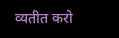व्यतीत करो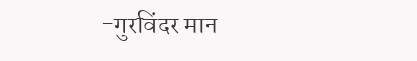-गुरविंदर मान